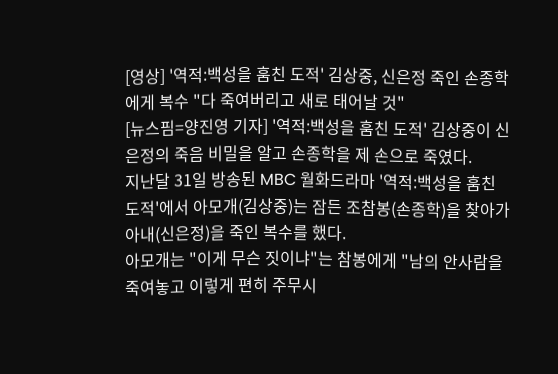[영상] '역적:백성을 훔친 도적' 김상중, 신은정 죽인 손종학에게 복수 "다 죽여버리고 새로 태어날 것"
[뉴스핌=양진영 기자] '역적:백성을 훔친 도적' 김상중이 신은정의 죽음 비밀을 알고 손종학을 제 손으로 죽였다.
지난달 31일 방송된 MBC 월화드라마 '역적:백성을 훔친 도적'에서 아모개(김상중)는 잠든 조참봉(손종학)을 찾아가 아내(신은정)을 죽인 복수를 했다.
아모개는 "이게 무슨 짓이냐"는 참봉에게 "남의 안사람을 죽여놓고 이렇게 편히 주무시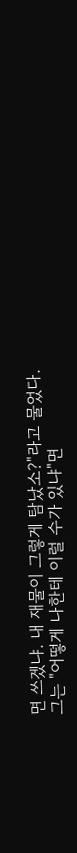면 쓰겠냐. 내 재물이 그렇게 탐났소?"라고 물었다.
그는 "어떻게 나한테 이럴 수가 있냐"면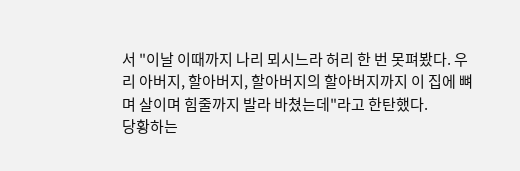서 "이날 이때까지 나리 뫼시느라 허리 한 번 못펴봤다. 우리 아버지, 할아버지, 할아버지의 할아버지까지 이 집에 뼈며 살이며 힘줄까지 발라 바쳤는데"라고 한탄했다.
당황하는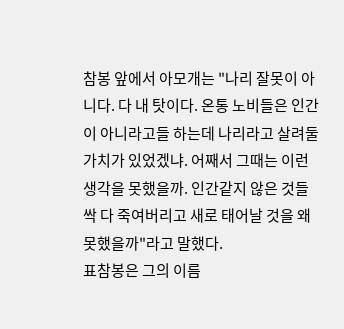참봉 앞에서 아모개는 "나리 잘못이 아니다. 다 내 탓이다. 온통 노비들은 인간이 아니라고들 하는데 나리라고 살려둘 가치가 있었겠냐. 어째서 그때는 이런 생각을 못했을까. 인간같지 않은 것들 싹 다 죽여버리고 새로 태어날 것을 왜 못했을까"라고 말했다.
표참봉은 그의 이름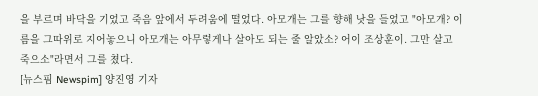을 부르며 바닥을 기었고 죽음 앞에서 두려움에 떨었다. 아모개는 그를 향해 낫을 들었고 "아모개? 이름을 그따위로 지어놓으니 아모개는 아무렇게나 살아도 되는 줄 알았소? 어이 조상훈이. 그만 살고 죽으소"라면서 그를 쳤다.
[뉴스핌 Newspim] 양진영 기자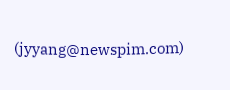(jyyang@newspim.com)